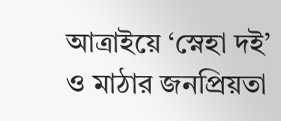আত্রাইয়ে ‘স্নেহা দই’ ও মাঠার জনপ্রিয়তা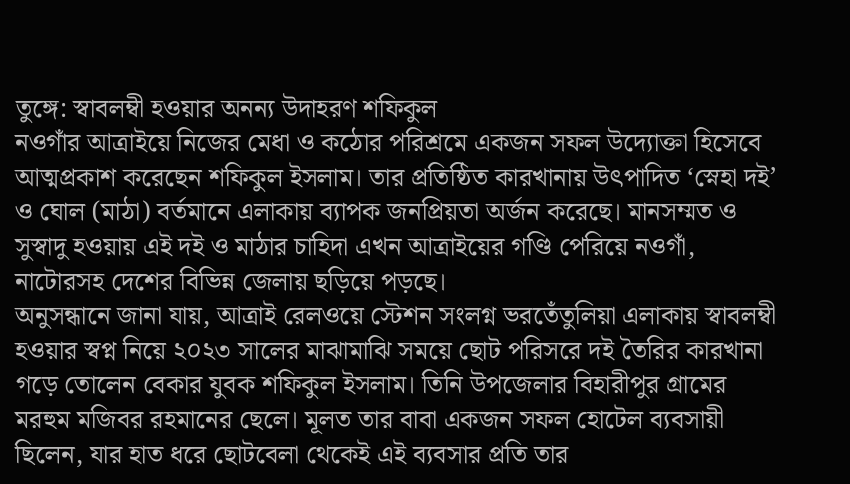তুঙ্গে: স্বাবলম্বী হওয়ার অনন্য উদাহরণ শফিকুল
নওগাঁর আত্রাইয়ে নিজের মেধা ও কঠোর পরিশ্রমে একজন সফল উদ্যোক্তা হিসেবে আত্মপ্রকাশ করেছেন শফিকুল ইসলাম। তার প্রতিষ্ঠিত কারখানায় উৎপাদিত ‘স্নেহা দই’ ও ঘোল (মাঠা) বর্তমানে এলাকায় ব্যাপক জনপ্রিয়তা অর্জন করেছে। মানসম্মত ও সুস্বাদু হওয়ায় এই দই ও মাঠার চাহিদা এখন আত্রাইয়ের গণ্ডি পেরিয়ে নওগাঁ, নাটোরসহ দেশের বিভিন্ন জেলায় ছড়িয়ে পড়ছে।
অনুসন্ধানে জানা যায়, আত্রাই রেলওয়ে স্টেশন সংলগ্ন ভরতেঁতুলিয়া এলাকায় স্বাবলম্বী হওয়ার স্বপ্ন নিয়ে ২০২৩ সালের মাঝামাঝি সময়ে ছোট পরিসরে দই তৈরির কারখানা গড়ে তোলেন বেকার যুবক শফিকুল ইসলাম। তিনি উপজেলার বিহারীপুর গ্রামের মরহুম মজিবর রহমানের ছেলে। মূলত তার বাবা একজন সফল হোটেল ব্যবসায়ী ছিলেন, যার হাত ধরে ছোটবেলা থেকেই এই ব্যবসার প্রতি তার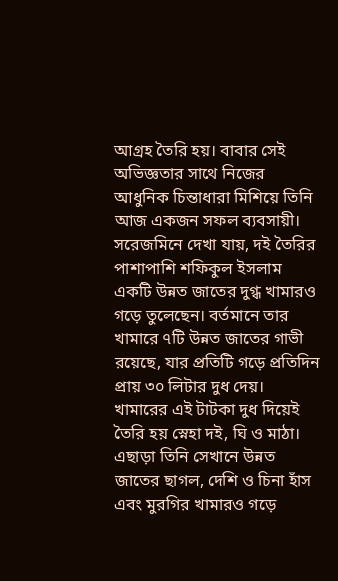আগ্রহ তৈরি হয়। বাবার সেই অভিজ্ঞতার সাথে নিজের আধুনিক চিন্তাধারা মিশিয়ে তিনি আজ একজন সফল ব্যবসায়ী।
সরেজমিনে দেখা যায়, দই তৈরির পাশাপাশি শফিকুল ইসলাম একটি উন্নত জাতের দুগ্ধ খামারও গড়ে তুলেছেন। বর্তমানে তার খামারে ৭টি উন্নত জাতের গাভী রয়েছে, যার প্রতিটি গড়ে প্রতিদিন প্রায় ৩০ লিটার দুধ দেয়। খামারের এই টাটকা দুধ দিয়েই তৈরি হয় স্নেহা দই, ঘি ও মাঠা। এছাড়া তিনি সেখানে উন্নত জাতের ছাগল, দেশি ও চিনা হাঁস এবং মুরগির খামারও গড়ে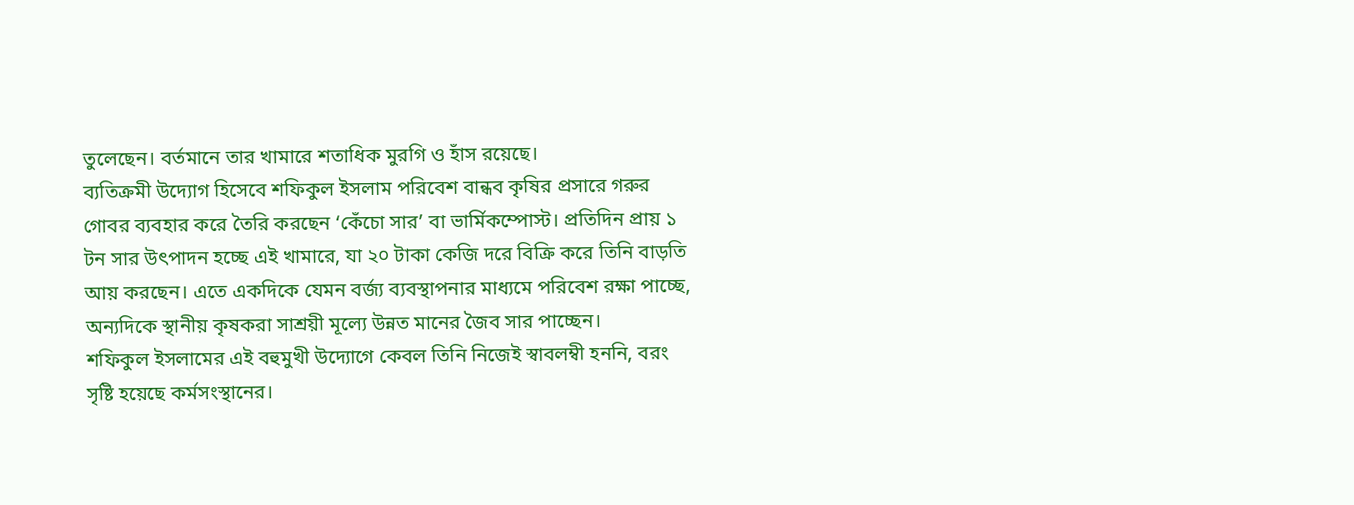তুলেছেন। বর্তমানে তার খামারে শতাধিক মুরগি ও হাঁস রয়েছে।
ব্যতিক্রমী উদ্যোগ হিসেবে শফিকুল ইসলাম পরিবেশ বান্ধব কৃষির প্রসারে গরুর গোবর ব্যবহার করে তৈরি করছেন ‘কেঁচো সার’ বা ভার্মিকম্পোস্ট। প্রতিদিন প্রায় ১ টন সার উৎপাদন হচ্ছে এই খামারে, যা ২০ টাকা কেজি দরে বিক্রি করে তিনি বাড়তি আয় করছেন। এতে একদিকে যেমন বর্জ্য ব্যবস্থাপনার মাধ্যমে পরিবেশ রক্ষা পাচ্ছে, অন্যদিকে স্থানীয় কৃষকরা সাশ্রয়ী মূল্যে উন্নত মানের জৈব সার পাচ্ছেন।
শফিকুল ইসলামের এই বহুমুখী উদ্যোগে কেবল তিনি নিজেই স্বাবলম্বী হননি, বরং সৃষ্টি হয়েছে কর্মসংস্থানের।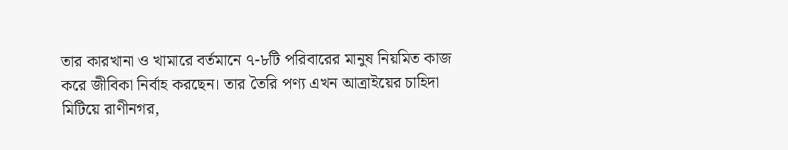তার কারখানা ও খামারে বর্তমানে ৭-৮টি পরিবারের মানুষ নিয়মিত কাজ করে জীবিকা নির্বাহ করছেন। তার তৈরি পণ্য এখন আত্রাইয়ের চাহিদা মিটিয়ে রাণীনগর,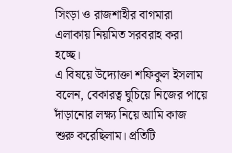সিংড়া ও রাজশাহীর বাগমারা এলাকায় নিয়মিত সরবরাহ করা হচ্ছে।
এ বিষয়ে উদ্যোক্তা শফিকুল ইসলাম বলেন, বেকারত্ব ঘুচিয়ে নিজের পায়ে দাঁড়ানোর লক্ষ্য নিয়ে আমি কাজ শুরু করেছিলাম। প্রতিটি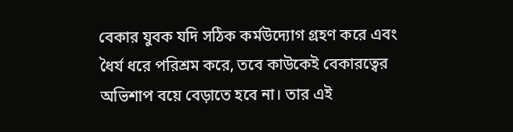বেকার যুবক যদি সঠিক কর্মউদ্যোগ গ্রহণ করে এবং ধৈর্য ধরে পরিশ্রম করে, তবে কাউকেই বেকারত্বের অভিশাপ বয়ে বেড়াতে হবে না। তার এই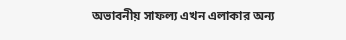অভাবনীয় সাফল্য এখন এলাকার অন্য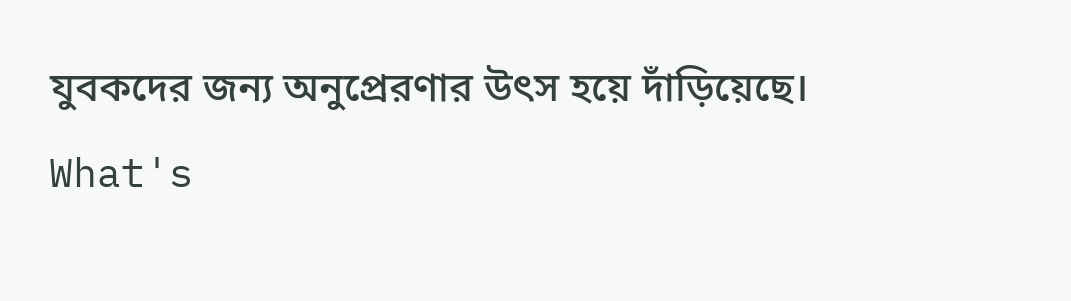যুবকদের জন্য অনুপ্রেরণার উৎস হয়ে দাঁড়িয়েছে।
What's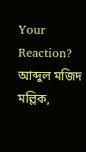Your Reaction?
আব্দুল মজিদ মল্লিক,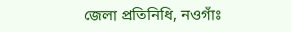জেলা প্রতিনিধি, নওগাঁঃ